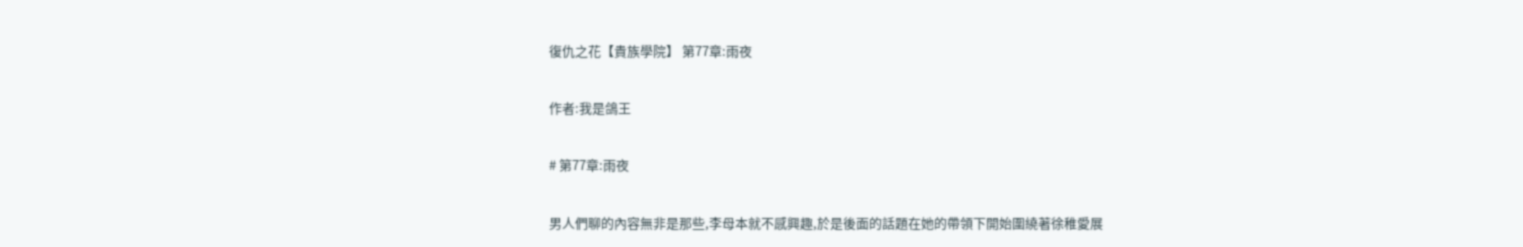復仇之花【貴族學院】 第77章:雨夜

作者:我是鴿王

# 第77章:雨夜

男人們聊的內容無非是那些,李母本就不感興趣,於是後面的話題在她的帶領下開始圍繞著徐稚愛展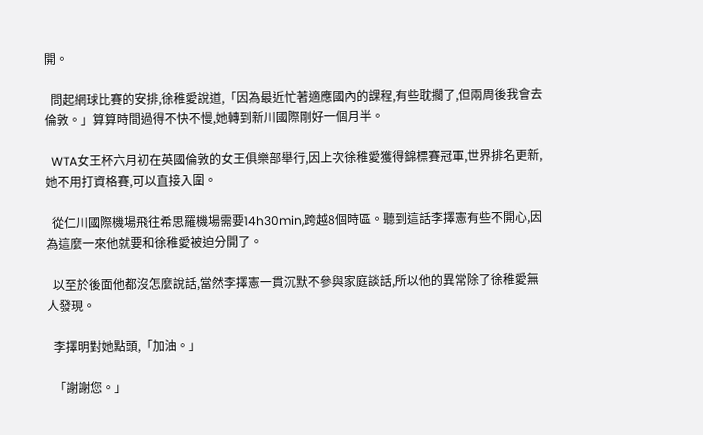開。

  問起網球比賽的安排,徐稚愛說道,「因為最近忙著適應國內的課程,有些耽擱了,但兩周後我會去倫敦。」算算時間過得不快不慢,她轉到新川國際剛好一個月半。

  WTA女王杯六月初在英國倫敦的女王俱樂部舉行,因上次徐稚愛獲得錦標賽冠軍,世界排名更新,她不用打資格賽,可以直接入圍。

  從仁川國際機場飛往希思羅機場需要14h30min,跨越8個時區。聽到這話李擇憲有些不開心,因為這麼一來他就要和徐稚愛被迫分開了。

  以至於後面他都沒怎麼說話,當然李擇憲一貫沉默不參與家庭談話,所以他的異常除了徐稚愛無人發現。

  李擇明對她點頭,「加油。」

  「謝謝您。」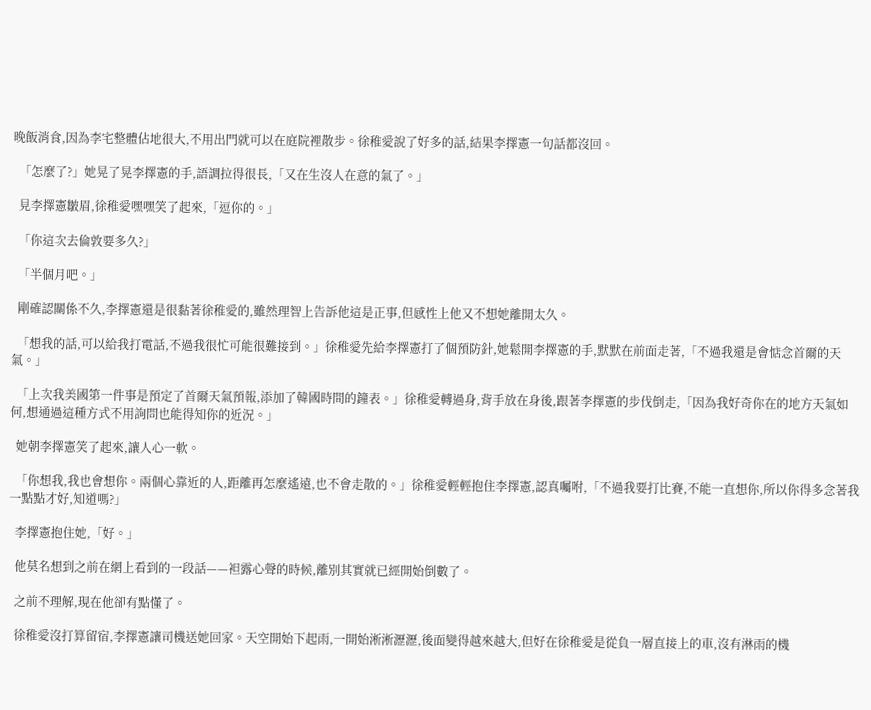晚飯消食,因為李宅整體佔地很大,不用出門就可以在庭院裡散步。徐稚愛說了好多的話,結果李擇憲一句話都沒回。

  「怎麼了?」她晃了晃李擇憲的手,語調拉得很長,「又在生沒人在意的氣了。」

  見李擇憲皺眉,徐稚愛嘿嘿笑了起來,「逗你的。」

  「你這次去倫敦要多久?」

  「半個月吧。」

  剛確認關係不久,李擇憲還是很黏著徐稚愛的,雖然理智上告訴他這是正事,但感性上他又不想她離開太久。

  「想我的話,可以給我打電話,不過我很忙可能很難接到。」徐稚愛先給李擇憲打了個預防針,她鬆開李擇憲的手,默默在前面走著,「不過我還是會惦念首爾的天氣。」

  「上次我美國第一件事是預定了首爾天氣預報,添加了韓國時間的鐘表。」徐稚愛轉過身,背手放在身後,跟著李擇憲的步伐倒走,「因為我好奇你在的地方天氣如何,想通過這種方式不用詢問也能得知你的近況。」

  她朝李擇憲笑了起來,讓人心一軟。

  「你想我,我也會想你。兩個心靠近的人,距離再怎麼遙遠,也不會走散的。」徐稚愛輕輕抱住李擇憲,認真囑咐,「不過我要打比賽,不能一直想你,所以你得多念著我一點點才好,知道嗎?」

  李擇憲抱住她,「好。」

  他莫名想到之前在網上看到的一段話——袒露心聲的時候,離別其實就已經開始倒數了。

  之前不理解,現在他卻有點懂了。

  徐稚愛沒打算留宿,李擇憲讓司機送她回家。天空開始下起雨,一開始淅淅瀝瀝,後面變得越來越大,但好在徐稚愛是從負一層直接上的車,沒有淋雨的機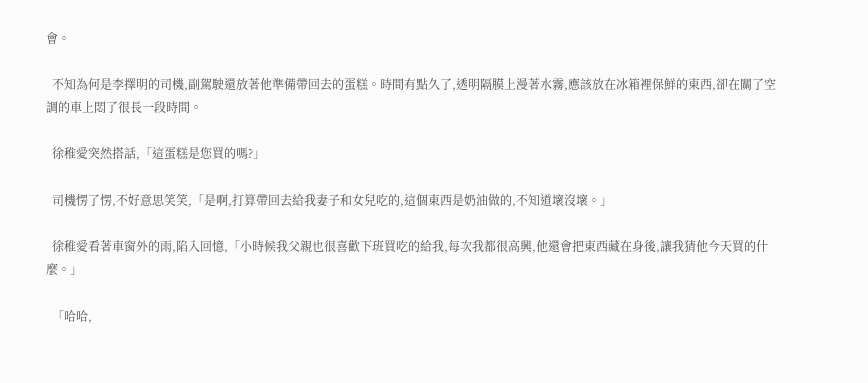會。

  不知為何是李擇明的司機,副駕駛還放著他準備帶回去的蛋糕。時間有點久了,透明隔膜上漫著水霧,應該放在冰箱裡保鮮的東西,卻在關了空調的車上悶了很長一段時間。

  徐稚愛突然搭話,「這蛋糕是您買的嗎?」

  司機愣了愣,不好意思笑笑,「是啊,打算帶回去給我妻子和女兒吃的,這個東西是奶油做的,不知道壞沒壞。」

  徐稚愛看著車窗外的雨,陷入回憶,「小時候我父親也很喜歡下班買吃的給我,每次我都很高興,他還會把東西藏在身後,讓我猜他今天買的什麼。」

  「哈哈,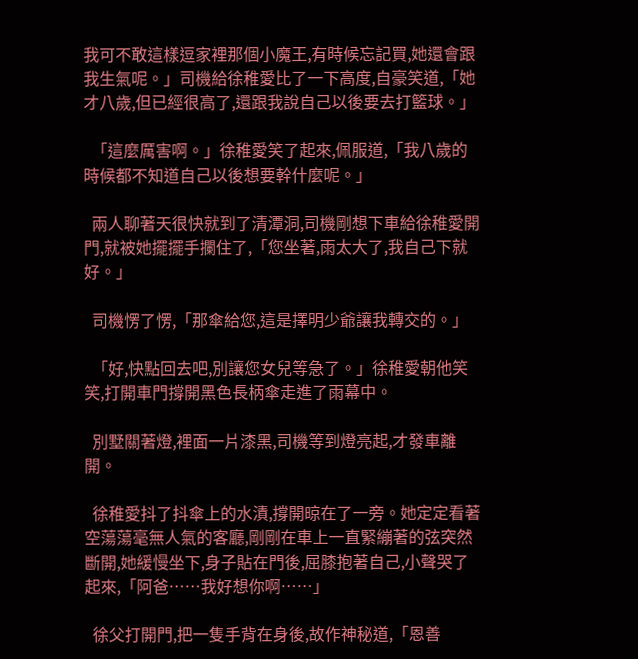我可不敢這樣逗家裡那個小魔王,有時候忘記買,她還會跟我生氣呢。」司機給徐稚愛比了一下高度,自豪笑道,「她才八歲,但已經很高了,還跟我說自己以後要去打籃球。」

  「這麼厲害啊。」徐稚愛笑了起來,佩服道,「我八歲的時候都不知道自己以後想要幹什麼呢。」

  兩人聊著天很快就到了清潭洞,司機剛想下車給徐稚愛開門,就被她擺擺手攔住了,「您坐著,雨太大了,我自己下就好。」

  司機愣了愣,「那傘給您,這是擇明少爺讓我轉交的。」

  「好,快點回去吧,別讓您女兒等急了。」徐稚愛朝他笑笑,打開車門撐開黑色長柄傘走進了雨幕中。

  別墅關著燈,裡面一片漆黑,司機等到燈亮起,才發車離開。

  徐稚愛抖了抖傘上的水漬,撐開晾在了一旁。她定定看著空蕩蕩毫無人氣的客廳,剛剛在車上一直緊繃著的弦突然斷開,她緩慢坐下,身子貼在門後,屈膝抱著自己,小聲哭了起來,「阿爸……我好想你啊……」

  徐父打開門,把一隻手背在身後,故作神秘道,「恩善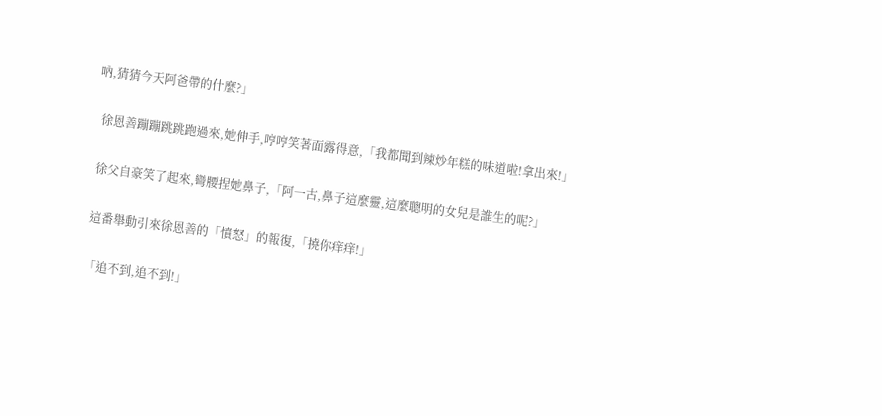吶,猜猜今天阿爸帶的什麼?」

  徐恩善蹦蹦跳跳跑過來,她伸手,哼哼笑著面露得意,「我都聞到辣炒年糕的味道啦!拿出來!」

  徐父自豪笑了起來,彎腰捏她鼻子,「阿一古,鼻子這麼靈,這麼聰明的女兒是誰生的呢?」

  這番舉動引來徐恩善的「憤怒」的報復,「撓你痒痒!」

  「追不到,追不到!」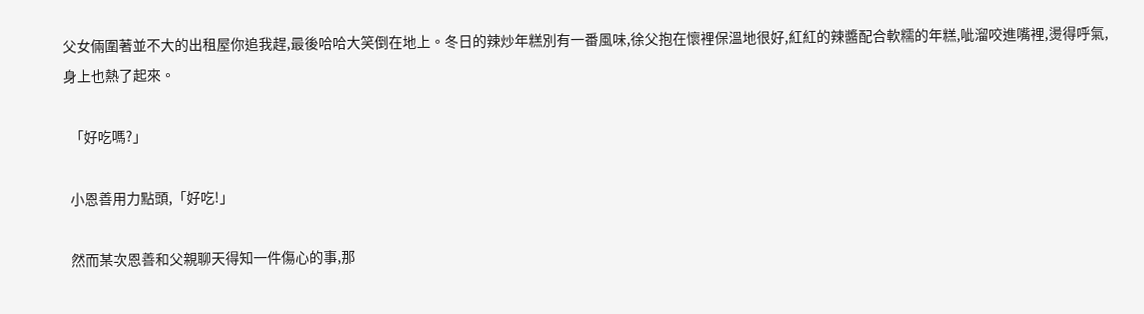父女倆圍著並不大的出租屋你追我趕,最後哈哈大笑倒在地上。冬日的辣炒年糕別有一番風味,徐父抱在懷裡保溫地很好,紅紅的辣醬配合軟糯的年糕,呲溜咬進嘴裡,燙得呼氣,身上也熱了起來。

  「好吃嗎?」

  小恩善用力點頭,「好吃!」

  然而某次恩善和父親聊天得知一件傷心的事,那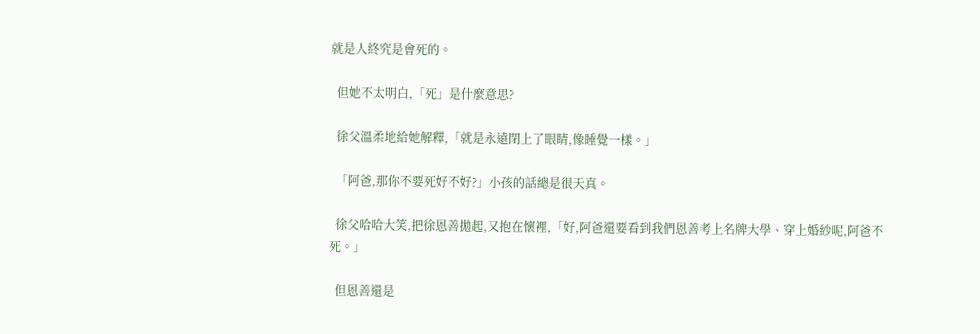就是人終究是會死的。

  但她不太明白,「死」是什麼意思?

  徐父溫柔地給她解釋,「就是永遠閉上了眼睛,像睡覺一樣。」

  「阿爸,那你不要死好不好?」小孩的話總是很天真。

  徐父哈哈大笑,把徐恩善拋起,又抱在懷裡,「好,阿爸還要看到我們恩善考上名牌大學、穿上婚紗呢,阿爸不死。」

  但恩善還是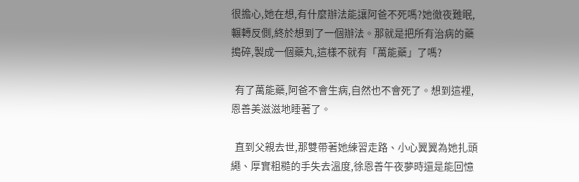很擔心,她在想,有什麼辦法能讓阿爸不死嗎?她徹夜難眠,輾轉反側,終於想到了一個辦法。那就是把所有治病的藥搗碎,製成一個藥丸,這樣不就有「萬能藥」了嗎?

  有了萬能藥,阿爸不會生病,自然也不會死了。想到這裡,恩善美滋滋地睡著了。

  直到父親去世,那雙帶著她練習走路、小心翼翼為她扎頭繩、厚實粗糙的手失去溫度,徐恩善午夜夢時還是能回憶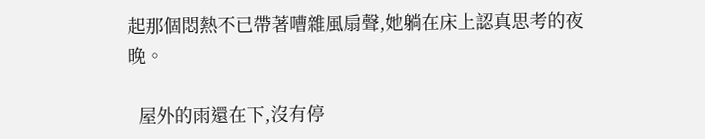起那個悶熱不已帶著嘈雜風扇聲,她躺在床上認真思考的夜晚。

  屋外的雨還在下,沒有停